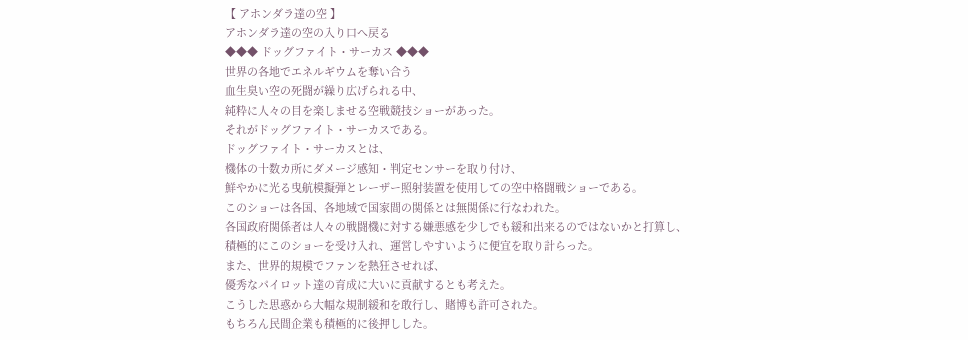【 アホンダラ達の空 】
アホンダラ達の空の入り口へ戻る
◆◆◆ ドッグファイト・サーカス ◆◆◆
世界の各地でエネルギウムを奪い合う
血生臭い空の死闘が繰り広げられる中、
純粋に人々の目を楽しませる空戦競技ショーがあった。
それがドッグファイト・サーカスである。
ドッグファイト・サーカスとは、
機体の十数カ所にダメージ感知・判定センサーを取り付け、
鮮やかに光る曳航模擬弾とレーザー照射装置を使用しての空中格闘戦ショーである。
このショーは各国、各地域で国家間の関係とは無関係に行なわれた。
各国政府関係者は人々の戦闘機に対する嫌悪感を少しでも緩和出来るのではないかと打算し、
積極的にこのショーを受け入れ、運営しやすいように便宜を取り計らった。
また、世界的規模でファンを熱狂させれば、
優秀なパイロット達の育成に大いに貢献するとも考えた。
こうした思惑から大幅な規制緩和を敢行し、賭博も許可された。
もちろん民間企業も積極的に後押しした。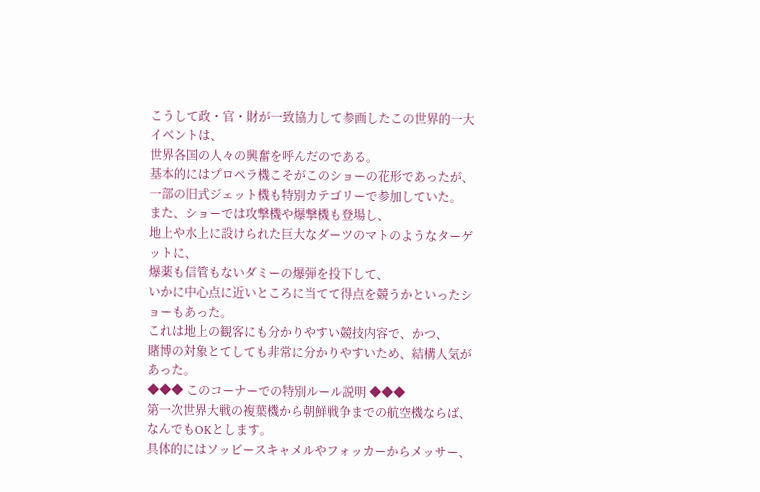こうして政・官・財が一致協力して参画したこの世界的一大イベントは、
世界各国の人々の興奮を呼んだのである。
基本的にはプロペラ機こそがこのショーの花形であったが、
一部の旧式ジェット機も特別カテゴリーで参加していた。
また、ショーでは攻撃機や爆撃機も登場し、
地上や水上に設けられた巨大なダーツのマトのようなターゲットに、
爆薬も信管もないダミーの爆弾を投下して、
いかに中心点に近いところに当てて得点を競うかといったショーもあった。
これは地上の観客にも分かりやすい競技内容で、かつ、
賭博の対象とてしても非常に分かりやすいため、結構人気があった。
◆◆◆ このコーナーでの特別ルール説明 ◆◆◆
第一次世界大戦の複葉機から朝鮮戦争までの航空機ならば、なんでもOKとします。
具体的にはソッピースキャメルやフォッカーからメッサー、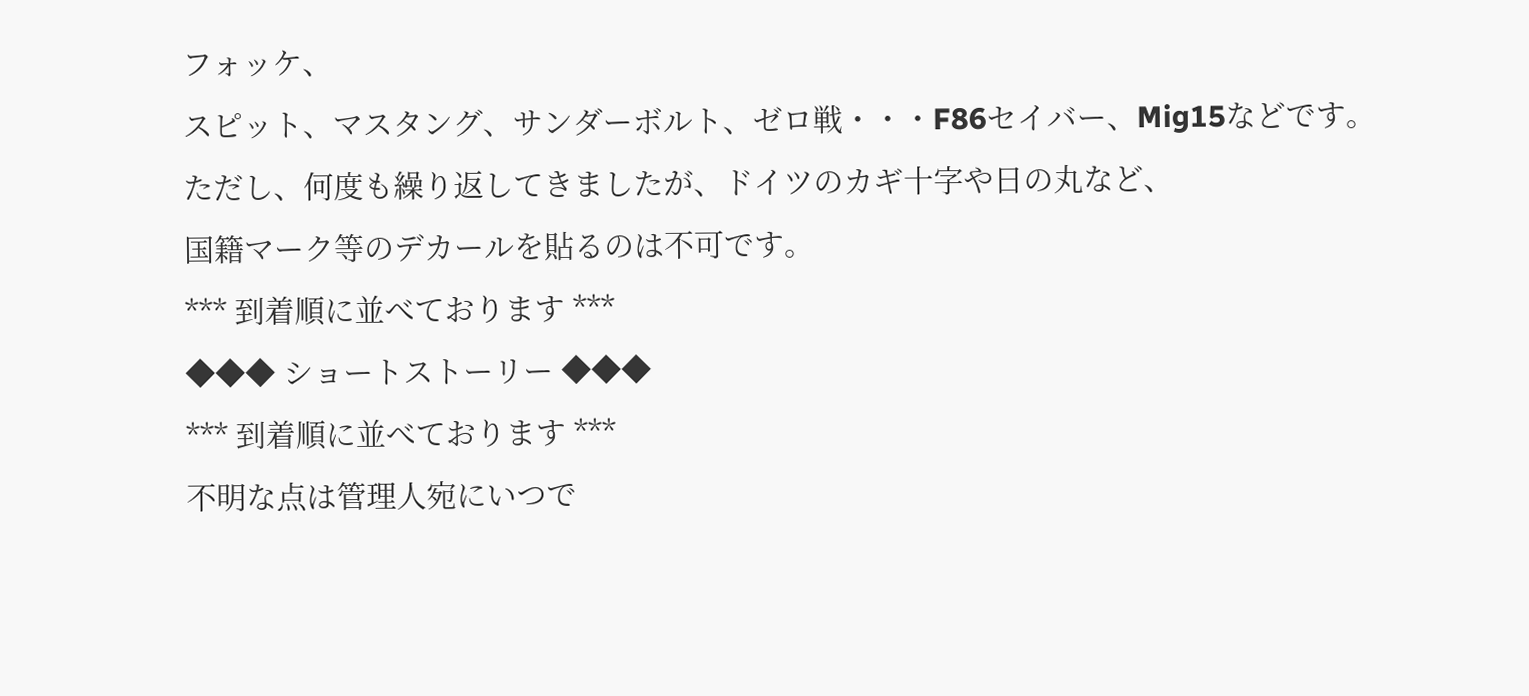フォッケ、
スピット、マスタング、サンダーボルト、ゼロ戦・・・F86セイバー、Mig15などです。
ただし、何度も繰り返してきましたが、ドイツのカギ十字や日の丸など、
国籍マーク等のデカールを貼るのは不可です。
*** 到着順に並べております ***
◆◆◆ ショートストーリー ◆◆◆
*** 到着順に並べております ***
不明な点は管理人宛にいつで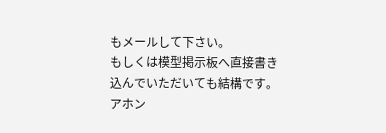もメールして下さい。
もしくは模型掲示板へ直接書き込んでいただいても結構です。
アホン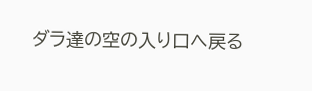ダラ達の空の入り口へ戻る